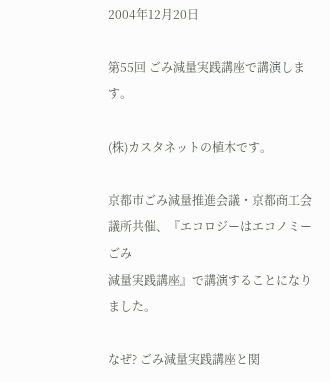2004年12月20日

第55回 ごみ減量実践講座で講演します。

(株)カスタネットの植木です。

京都市ごみ減量推進会議・京都商工会議所共催、『エコロジーはエコノミーごみ
減量実践講座』で講演することになりました。

なぜ? ごみ減量実践講座と関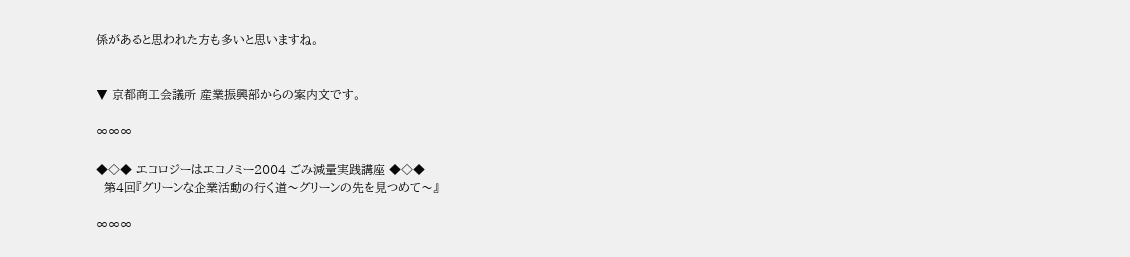係があると思われた方も多いと思いますね。


▼ 京都商工会議所 産業振興部からの案内文です。

∞∞∞

◆◇◆ エコロジーはエコノミー2004 ごみ減量実践講座 ◆◇◆
  第4回『グリーンな企業活動の行く道〜グリーンの先を見つめて〜』

∞∞∞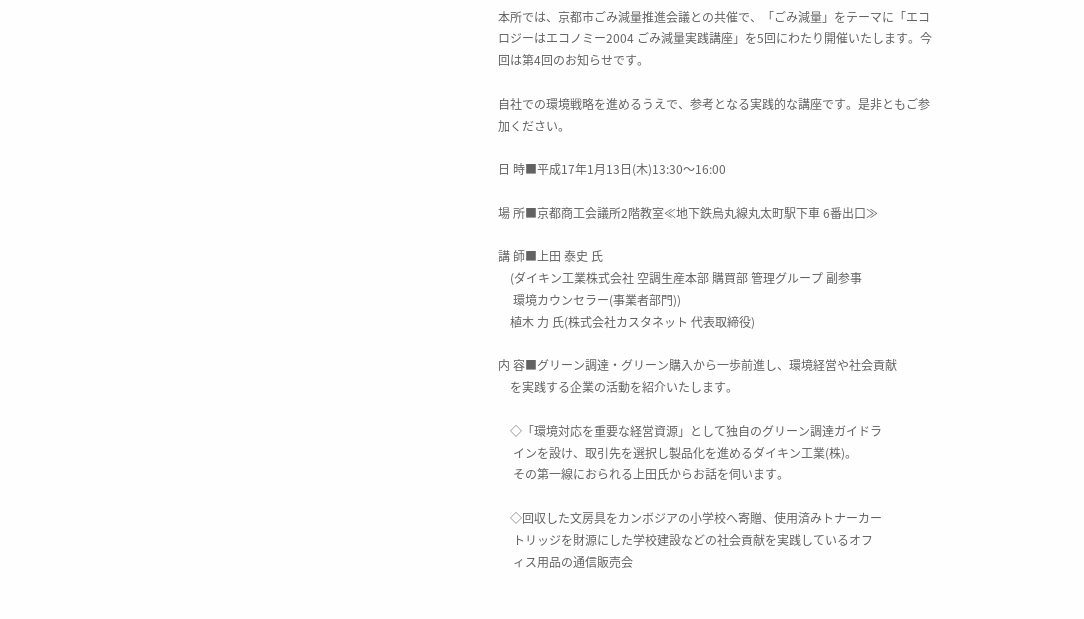本所では、京都市ごみ減量推進会議との共催で、「ごみ減量」をテーマに「エコ
ロジーはエコノミー2004 ごみ減量実践講座」を5回にわたり開催いたします。今
回は第4回のお知らせです。

自社での環境戦略を進めるうえで、参考となる実践的な講座です。是非ともご参
加ください。

日 時■平成17年1月13日(木)13:30〜16:00

場 所■京都商工会議所2階教室≪地下鉄烏丸線丸太町駅下車 6番出口≫

講 師■上田 泰史 氏
    (ダイキン工業株式会社 空調生産本部 購買部 管理グループ 副参事
     環境カウンセラー(事業者部門))
    植木 力 氏(株式会社カスタネット 代表取締役)

内 容■グリーン調達・グリーン購入から一歩前進し、環境経営や社会貢献
    を実践する企業の活動を紹介いたします。

    ◇「環境対応を重要な経営資源」として独自のグリーン調達ガイドラ
     インを設け、取引先を選択し製品化を進めるダイキン工業(株)。
     その第一線におられる上田氏からお話を伺います。

    ◇回収した文房具をカンボジアの小学校へ寄贈、使用済みトナーカー
     トリッジを財源にした学校建設などの社会貢献を実践しているオフ
     ィス用品の通信販売会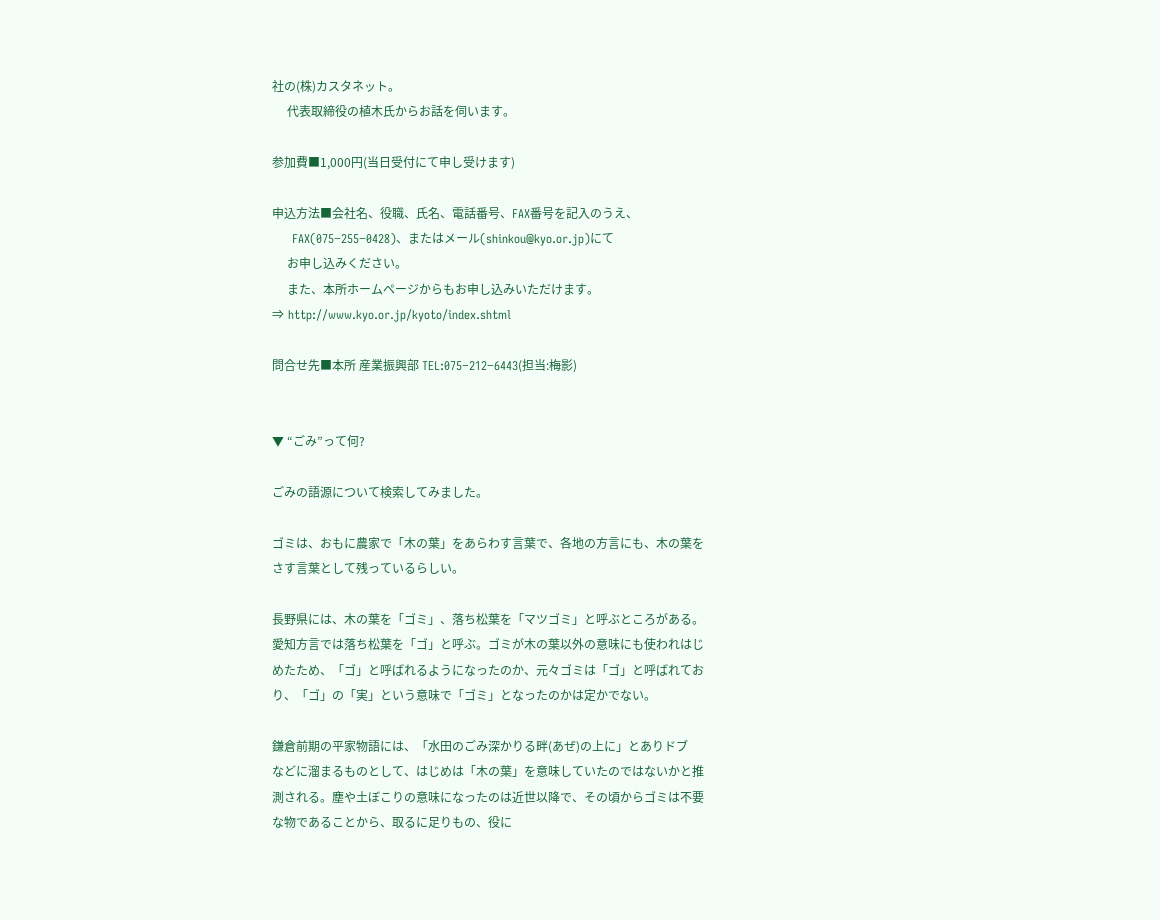社の(株)カスタネット。
     代表取締役の植木氏からお話を伺います。

参加費■1,000円(当日受付にて申し受けます)

申込方法■会社名、役職、氏名、電話番号、FAX番号を記入のうえ、
     FAX(075−255−0428)、またはメール(shinkou@kyo.or.jp)にて
     お申し込みください。
     また、本所ホームページからもお申し込みいただけます。
⇒ http://www.kyo.or.jp/kyoto/index.shtml

問合せ先■本所 産業振興部 TEL:075−212−6443(担当:梅影)


▼ “ごみ”って何?

ごみの語源について検索してみました。

ゴミは、おもに農家で「木の葉」をあらわす言葉で、各地の方言にも、木の葉を
さす言葉として残っているらしい。

長野県には、木の葉を「ゴミ」、落ち松葉を「マツゴミ」と呼ぶところがある。
愛知方言では落ち松葉を「ゴ」と呼ぶ。ゴミが木の葉以外の意味にも使われはじ
めたため、「ゴ」と呼ばれるようになったのか、元々ゴミは「ゴ」と呼ばれてお
り、「ゴ」の「実」という意味で「ゴミ」となったのかは定かでない。

鎌倉前期の平家物語には、「水田のごみ深かりる畔(あぜ)の上に」とありドブ
などに溜まるものとして、はじめは「木の葉」を意味していたのではないかと推
測される。塵や土ぼこりの意味になったのは近世以降で、その頃からゴミは不要
な物であることから、取るに足りもの、役に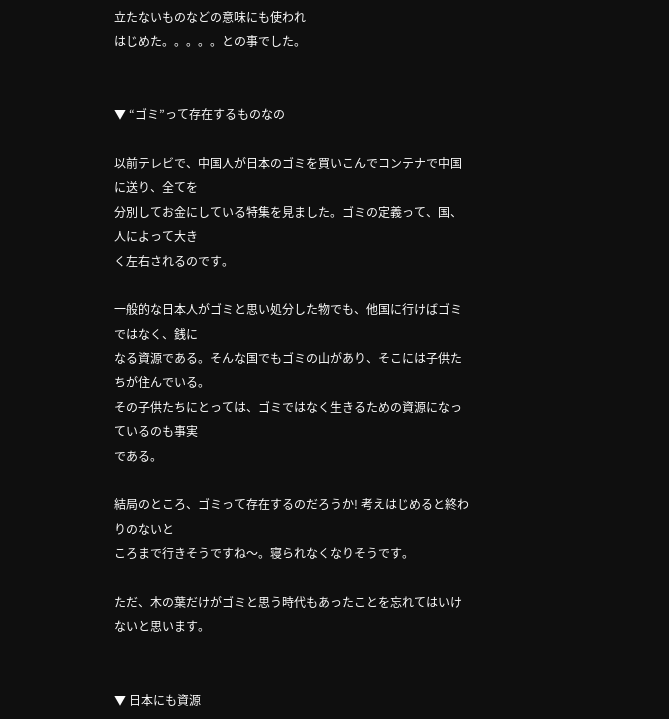立たないものなどの意味にも使われ
はじめた。。。。。との事でした。


▼ “ゴミ”って存在するものなの

以前テレビで、中国人が日本のゴミを買いこんでコンテナで中国に送り、全てを
分別してお金にしている特集を見ました。ゴミの定義って、国、人によって大き
く左右されるのです。

一般的な日本人がゴミと思い処分した物でも、他国に行けばゴミではなく、銭に
なる資源である。そんな国でもゴミの山があり、そこには子供たちが住んでいる。
その子供たちにとっては、ゴミではなく生きるための資源になっているのも事実
である。

結局のところ、ゴミって存在するのだろうか! 考えはじめると終わりのないと
ころまで行きそうですね〜。寝られなくなりそうです。

ただ、木の葉だけがゴミと思う時代もあったことを忘れてはいけないと思います。


▼ 日本にも資源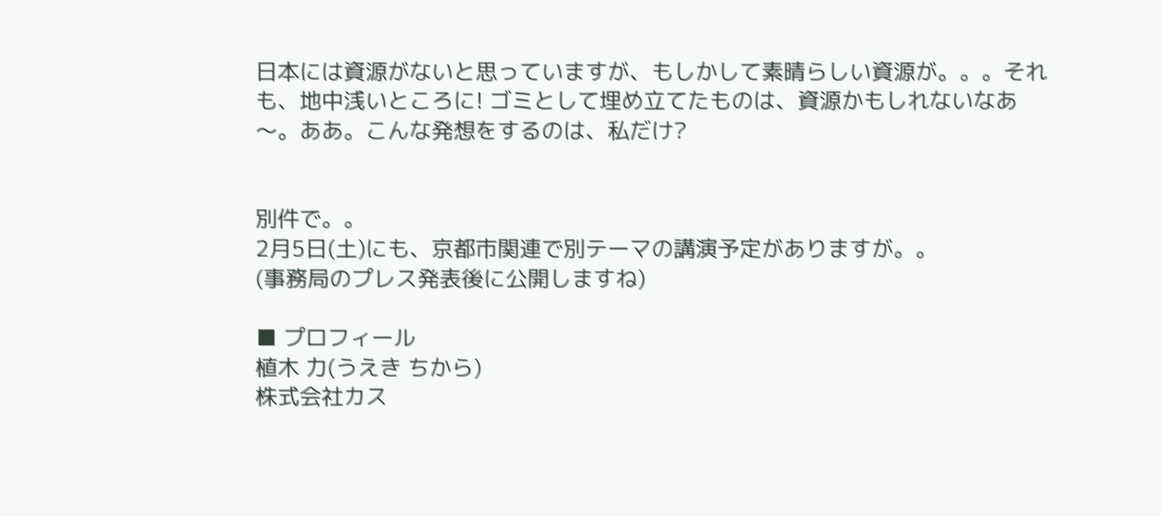日本には資源がないと思っていますが、もしかして素晴らしい資源が。。。それ
も、地中浅いところに! ゴミとして埋め立てたものは、資源かもしれないなあ
〜。ああ。こんな発想をするのは、私だけ?


別件で。。
2月5日(土)にも、京都市関連で別テーマの講演予定がありますが。。
(事務局のプレス発表後に公開しますね)

■ プロフィール
植木 力(うえき ちから)
株式会社カス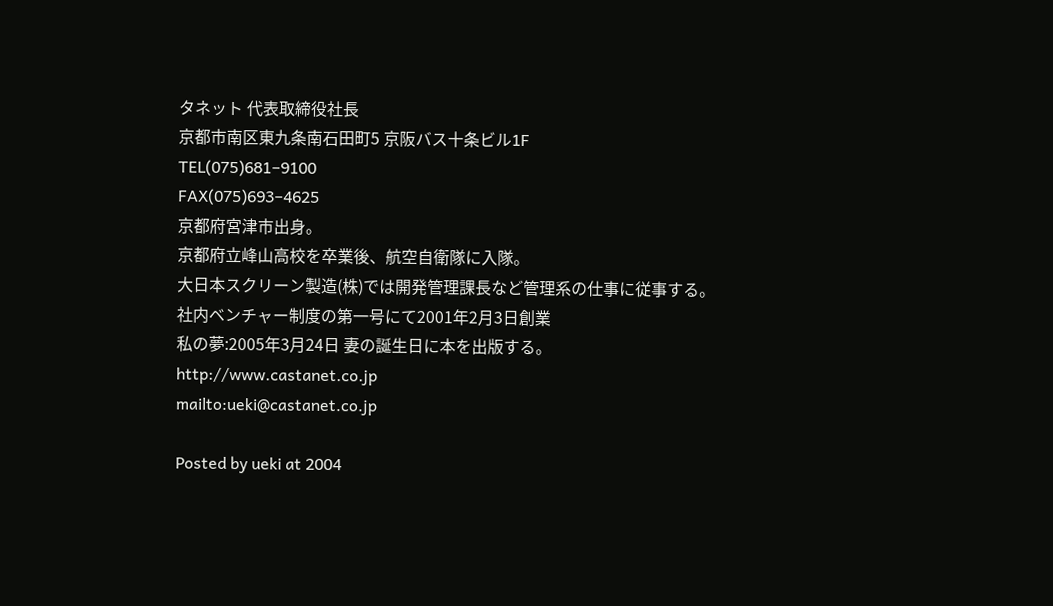タネット 代表取締役社長
京都市南区東九条南石田町5 京阪バス十条ビル1F
TEL(075)681−9100
FAX(075)693−4625
京都府宮津市出身。
京都府立峰山高校を卒業後、航空自衛隊に入隊。
大日本スクリーン製造(株)では開発管理課長など管理系の仕事に従事する。
社内ベンチャー制度の第一号にて2001年2月3日創業
私の夢:2005年3月24日 妻の誕生日に本を出版する。
http://www.castanet.co.jp
mailto:ueki@castanet.co.jp

Posted by ueki at 2004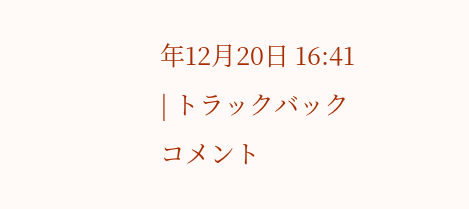年12月20日 16:41 | トラックバック
コメント